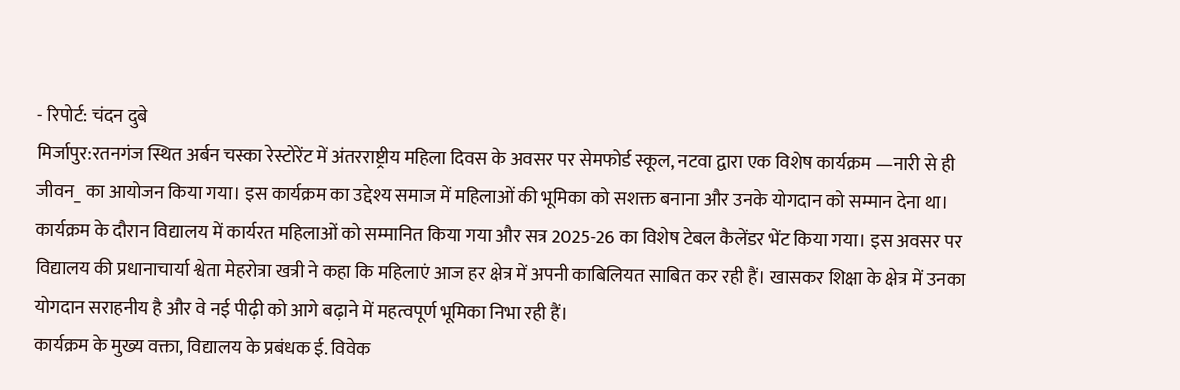- रिपोर्ट: चंदन दुबे
मिर्जापुर:रतनगंज स्थित अर्बन चस्का रेस्टोरेंट में अंतरराष्ट्रीय महिला दिवस के अवसर पर सेमफोर्ड स्कूल, नटवा द्वारा एक विशेष कार्यक्रम —नारी से ही जीवन_ का आयोजन किया गया। इस कार्यक्रम का उद्देश्य समाज में महिलाओं की भूमिका को सशक्त बनाना और उनके योगदान को सम्मान देना था।
कार्यक्रम के दौरान विद्यालय में कार्यरत महिलाओं को सम्मानित किया गया और सत्र 2025-26 का विशेष टेबल कैलेंडर भेंट किया गया। इस अवसर पर विद्यालय की प्रधानाचार्या श्वेता मेहरोत्रा खत्री ने कहा कि महिलाएं आज हर क्षेत्र में अपनी काबिलियत साबित कर रही हैं। खासकर शिक्षा के क्षेत्र में उनका योगदान सराहनीय है और वे नई पीढ़ी को आगे बढ़ाने में महत्वपूर्ण भूमिका निभा रही हैं।
कार्यक्रम के मुख्य वक्ता, विद्यालय के प्रबंधक ई. विवेक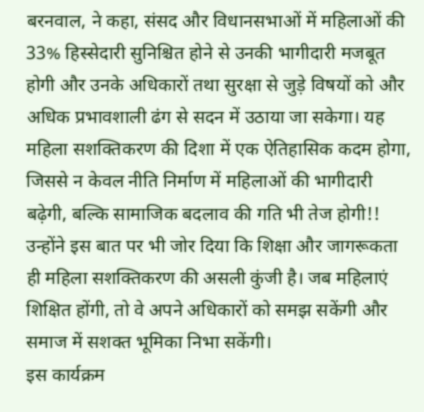बरनवाल, ने कहा, संसद और विधानसभाओं में महिलाओं की 33% हिस्सेदारी सुनिश्चित होने से उनकी भागीदारी मजबूत होगी और उनके अधिकारों तथा सुरक्षा से जुड़े विषयों को और अधिक प्रभावशाली ढंग से सदन में उठाया जा सकेगा। यह महिला सशक्तिकरण की दिशा में एक ऐतिहासिक कदम होगा, जिससे न केवल नीति निर्माण में महिलाओं की भागीदारी बढ़ेगी, बल्कि सामाजिक बदलाव की गति भी तेज होगी!!
उन्होंने इस बात पर भी जोर दिया कि शिक्षा और जागरूकता ही महिला सशक्तिकरण की असली कुंजी है। जब महिलाएं शिक्षित होंगी, तो वे अपने अधिकारों को समझ सकेंगी और समाज में सशक्त भूमिका निभा सकेंगी।
इस कार्यक्रम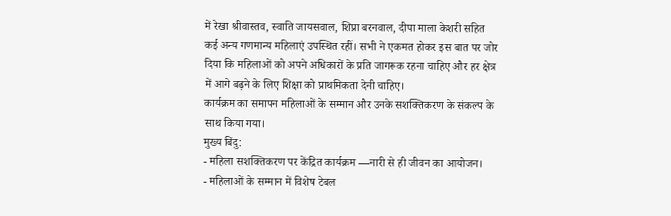में रेखा श्रीवास्तव, स्वाति जायसवाल, शिप्रा बरनवाल, दीपा माला केशरी सहित कई अन्य गणमान्य महिलाएं उपस्थित रहीं। सभी ने एकमत होकर इस बात पर जोर दिया कि महिलाओं को अपने अधिकारों के प्रति जागरूक रहना चाहिए और हर क्षेत्र में आगे बढ़ने के लिए शिक्षा को प्राथमिकता देनी चाहिए।
कार्यक्रम का समापन महिलाओं के सम्मान और उनके सशक्तिकरण के संकल्प के साथ किया गया।
मुख्य बिंदु:
- महिला सशक्तिकरण पर केंद्रित कार्यक्रम —नारी से ही जीवन का आयोजन।
- महिलाओं के सम्मान में विशेष टेबल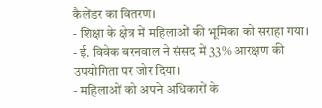कैलेंडर का वितरण।
- शिक्षा के क्षेत्र में महिलाओं की भूमिका को सराहा गया।
- ई. विवेक बरनवाल ने संसद में 33% आरक्षण की उपयोगिता पर जोर दिया।
- महिलाओं को अपने अधिकारों के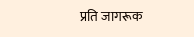प्रति जागरूक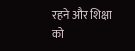रहने और शिक्षा को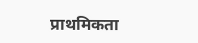प्राथमिकता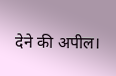देने की अपील।